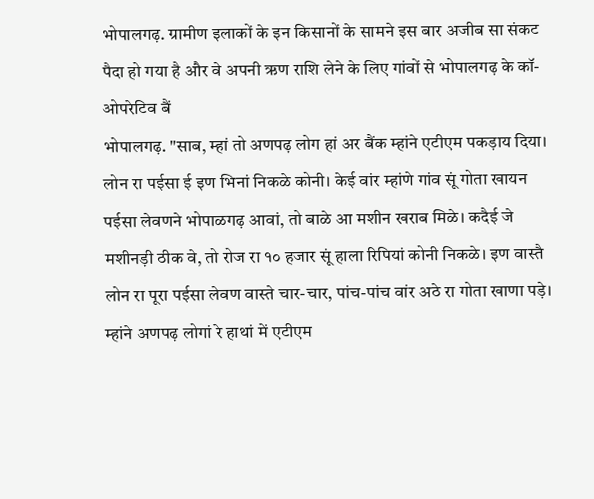भोपालगढ़. ग्रामीण इलाकों के इन किसानों के सामने इस बार अजीब सा संकट पैदा हो गया है और वे अपनी ऋण राशि लेने के लिए गांवों से भोपालगढ़ के कॉ-ओपरेटिव बैं
भोपालगढ़. "साब, म्हां तो अणपढ़ लोग हां अर बैंक म्हांने एटीएम पकड़ाय दिया। लोन रा पईसा ई इण भिनां निकळे कोनी। केई वांर म्हांणे गांव सूं गोता खायन पईसा लेवणने भोपाळगढ़ आवां, तो बाळे आ मशीन खराब मिळे। कदैई जे मशीनड़ी ठीक वे, तो रोज रा १० हजार सूं हाला रिपियां कोनी निकळे। इण वास्तै लोन रा पूरा पईसा लेवण वास्ते चार-चार, पांच-पांच वांर अठे रा गोता खाणा पड़े। म्हांने अणपढ़ लोगां रे हाथां में एटीएम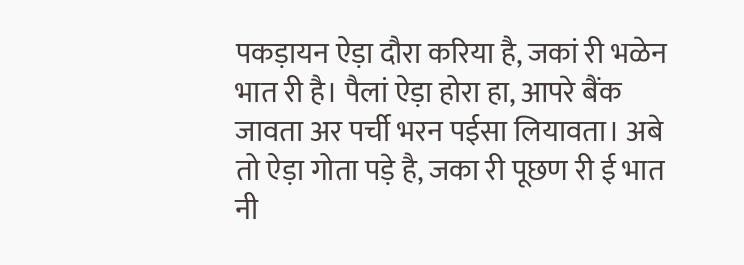पकड़ायन ऐड़ा दौरा करिया है, जकां री भळेन भात री है। पैलां ऐड़ा होरा हा, आपरे बैंक जावता अर पर्ची भरन पईसा लियावता। अबे तो ऐड़ा गोता पड़े है, जका री पूछण री ई भात नी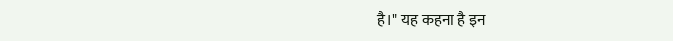है।" यह कहना है इन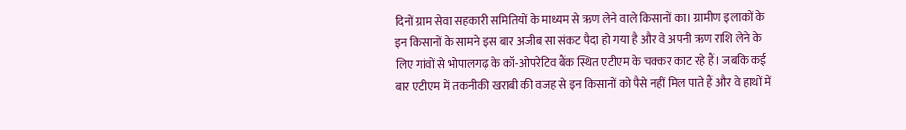दिनों ग्राम सेवा सहकारी समितियों के माध्यम से ऋण लेने वाले किसानों का। ग्रामीण इलाकों के इन किसानों के सामने इस बार अजीब सा संकट पैदा हो गया है और वे अपनी ऋण राशि लेने के लिए गांवों से भोपालगढ़ के कॉ-ओपरेटिव बैंक स्थित एटीएम के चक्कर काट रहे हैं। जबकि कई बार एटीएम में तकनीकी खराबी की वजह से इन किसानों को पैसे नहीं मिल पाते हैं और वे हाथों में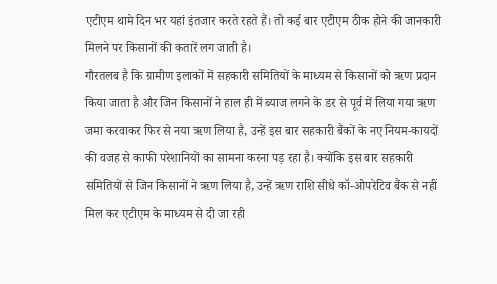एटीएम थामे दिन भर यहां इंतजार करते रहते हैं। तो कई बार एटीएम ठीक होने की जानकारी मिलने पर किसानों की कतारें लग जाती है।
गौरतलब है कि ग्रामीण इलाकों में सहकारी समितियों के माध्यम से किसानों को ऋण प्रदान किया जाता है और जिन किसानों ने हाल ही में ब्याज लगने के डर से पूर्व में लिया गया ऋण जमा करवाकर फिर से नया ऋण लिया है, उन्हें इस बार सहकारी बैंकों के नए नियम-कायदों की वजह से काफी परेशानियों का सामना करना पड़ रहा है। क्योंकि इस बार सहकारी समितियों से जिन किसानों ने ऋण लिया है, उन्हें ऋण राशि सीधे कॉ-ओपरेटिव बैंक से नहीं मिल कर एटीएम के माध्यम से दी जा रही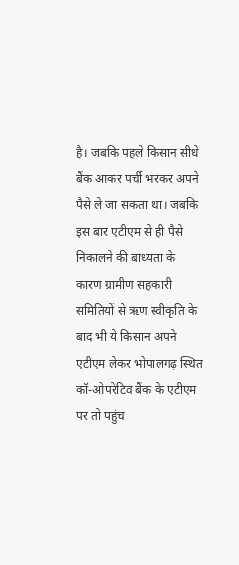है। जबकि पहले किसान सीधे बैंक आकर पर्ची भरकर अपने पैसे ले जा सकता था। जबकि इस बार एटीएम से ही पैसे निकालने की बाध्यता के कारण ग्रामीण सहकारी समितियों से ऋण स्वीकृति के बाद भी ये किसान अपने एटीएम लेकर भोपालगढ़ स्थित कॉ-ओपरेटिव बैंक के एटीएम पर तो पहुंच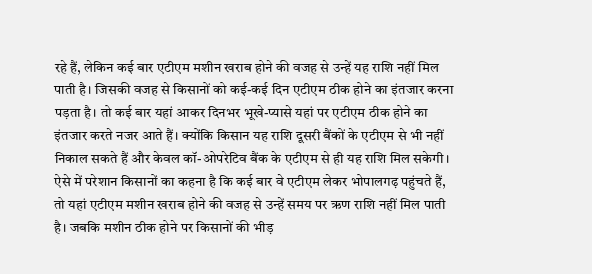रहे हैं, लेकिन कई बार एटीएम मशीन खराब होने की वजह से उन्हें यह राशि नहीं मिल पाती है। जिसकी वजह से किसानों को कई-कई दिन एटीएम ठीक होने का इंतजार करना पड़ता है। तो कई बार यहां आकर दिनभर भूखे-प्यासे यहां पर एटीएम ठीक होने का इंतजार करते नजर आते हैं। क्योंकि किसान यह राशि दूसरी बैंकों के एटीएम से भी नहीं निकाल सकते हैं और केवल कॉ-ओपरेटिव बैंक के एटीएम से ही यह राशि मिल सकेगी। ऐसे में परेशान किसानों का कहना है कि कई बार वे एटीएम लेकर भोपालगढ़ पहुंचते हैं, तो यहां एटीएम मशीन खराब होने की वजह से उन्हें समय पर ऋण राशि नहीं मिल पाती है। जबकि मशीन ठीक होने पर किसानों की भीड़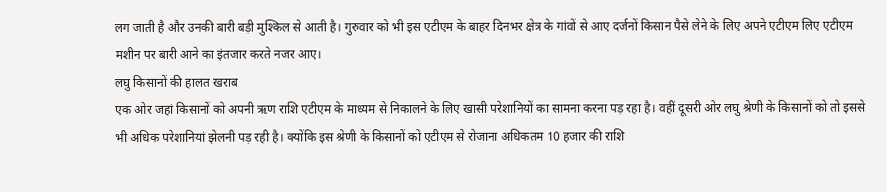लग जाती है और उनकी बारी बड़ी मुश्किल से आती है। गुरुवार को भी इस एटीएम के बाहर दिनभर क्षेत्र के गांवों से आए दर्जनों किसान पैसे लेने के लिए अपने एटीएम लिए एटीएम मशीन पर बारी आने का इंतजार करते नजर आए।
लघु किसानों की हालत खराब
एक ओर जहां किसानों को अपनी ऋण राशि एटीएम के माध्यम से निकालने के लिए खासी परेशानियों का सामना करना पड़ रहा है। वहीं दूसरी ओर लघु श्रेणी के किसानों को तो इससे भी अधिक परेशानियां झेलनी पड़ रही है। क्योंकि इस श्रेणी के किसानों को एटीएम से रोजाना अधिकतम 10 हजार की राशि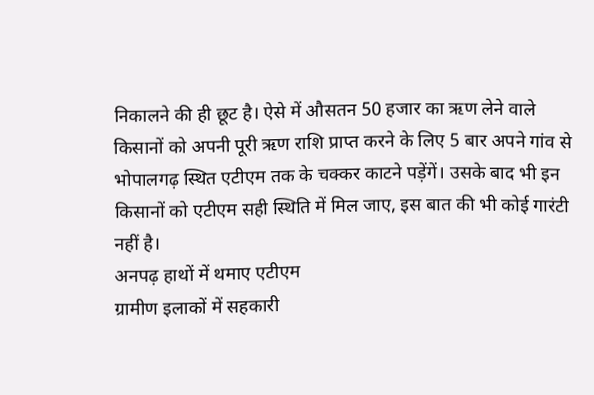निकालने की ही छूट है। ऐसे में औसतन 50 हजार का ऋण लेने वाले किसानों को अपनी पूरी ऋण राशि प्राप्त करने के लिए 5 बार अपने गांव से भोपालगढ़ स्थित एटीएम तक के चक्कर काटने पड़ेंगें। उसके बाद भी इन किसानों को एटीएम सही स्थिति में मिल जाए, इस बात की भी कोई गारंटी नहीं है।
अनपढ़ हाथों में थमाए एटीएम
ग्रामीण इलाकों में सहकारी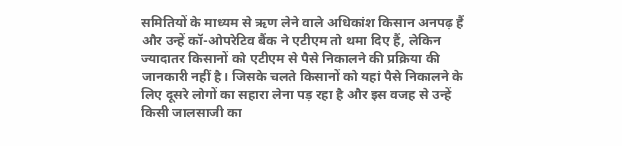समितियों के माध्यम से ऋण लेने वाले अधिकांश किसान अनपढ़ हैं और उन्हें कॉ-ओपरेटिव बैंक ने एटीएम तो थमा दिए हैं, लेकिन ज्यादातर किसानों को एटीएम से पैसे निकालने की प्रक्रिया की जानकारी नहीं है। जिसके चलते किसानों को यहां पैसे निकालने के लिए दूसरे लोगों का सहारा लेना पड़ रहा है और इस वजह से उन्हें किसी जालसाजी का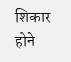शिकार होने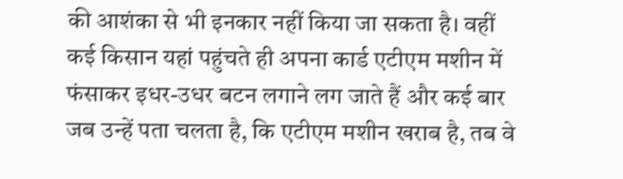की आशंका से भी इनकार नहीं किया जा सकता है। वहीं कई किसान यहां पहुंचते ही अपना कार्ड एटीएम मशीन में फंसाकर इधर-उधर बटन लगाने लग जाते हैं और कई बार जब उन्हें पता चलता है, कि एटीएम मशीन खराब है, तब वे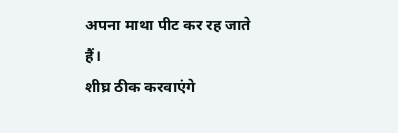अपना माथा पीट कर रह जाते हैं।
शीघ्र ठीक करवाएंगे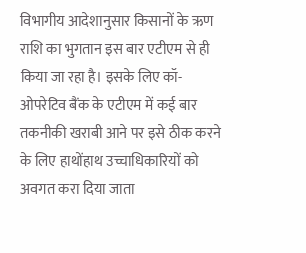विभागीय आदेशानुसार किसानों के ऋण राशि का भुगतान इस बार एटीएम से ही किया जा रहा है। इसके लिए कॉ-ओपरेटिव बैंक के एटीएम में कई बार तकनीकी खराबी आने पर इसे ठीक करने के लिए हाथोंहाथ उच्चाधिकारियों को अवगत करा दिया जाता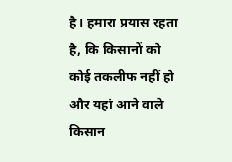है। हमारा प्रयास रहता है, कि किसानों को कोई तकलीफ नहीं हो और यहां आने वाले किसान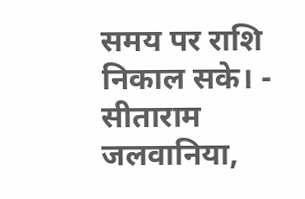समय पर राशि निकाल सके। - सीताराम जलवानिया,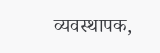व्यवस्थापक,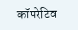कॉपरेटिव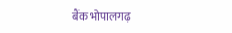बैंक भोपालगढ़